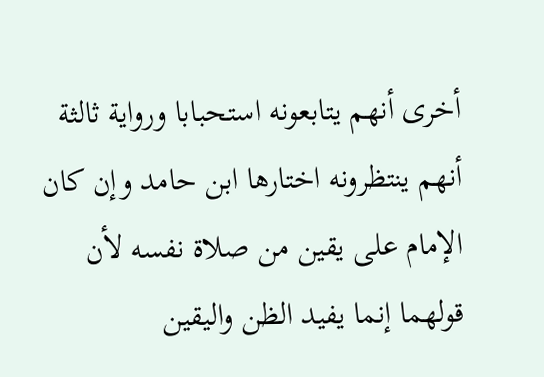أخرى أنهم يتابعونه استحبابا ورواية ثالثة أنهم ينتظرونه اختارها ابن حامد وإن كان الإمام على يقين من صلاة نفسه لأن قولهما إنما يفيد الظن واليقين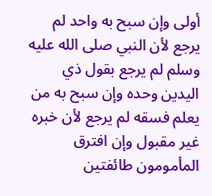أولى وإن سبح به واحد لم يرجع لأن النبي صلى الله عليه وسلم لم يرجع بقول ذي اليدين وحده وإن سبح به من يعلم فسقه لم يرجع لأن خبره غير مقبول وإن افترق المأمومون طائفتين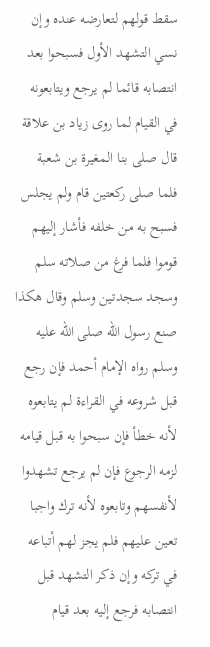سقط قولهم لتعارضه عنده وإن نسي التشهد الأول فسبحوا بعد انتصابه قائما لم يرجع ويتابعونه في القيام لما روى زياد بن علاقة قال صلى بنا المغيرة بن شعبة فلما صلى ركعتين قام ولم يجلس فسبح به من خلفه فأشار إليهم قوموا فلما فرغ من صلاته سلم وسجد سجدتين وسلم وقال هكذا صنع رسول الله صلى الله عليه وسلم رواه الإمام أحمد فإن رجع قبل شروعه في القراءة لم يتابعوه لأنه خطأ فإن سبحوا به قبل قيامه لزمه الرجوع فإن لم يرجع تشهدوا لأنفسهم وتابعوه لأنه ترك واجبا تعين عليهم فلم يجز لهم أتباعه في تركه وإن ذكر التشهد قبل انتصابه فرجع إليه بعد قيام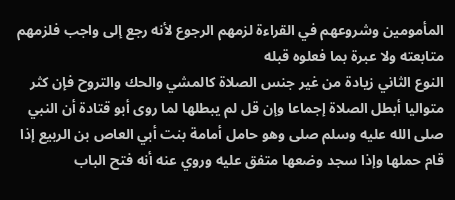المأمومين وشروعهم في القراءة لزمهم الرجوع لأنه رجع إلى واجب فلزمهم متابعته ولا عبرة بما فعلوه قبله
النوع الثاني زيادة من غير جنس الصلاة كالمشي والحك والتروح فإن كثر متواليا أبطل الصلاة إجماعا وإن قل لم يبطلها لما روى أبو قتادة أن النبي صلى الله عليه وسلم صلى وهو حامل أمامة بنت أبي العاص بن الربيع إذا قام حملها وإذا سجد وضعها متفق عليه وروي عنه أنه فتح الباب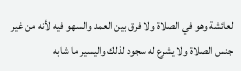لعائشة وهو في الصلاة ولا فرق بين العمد والسهو فيه لأنه من غير جنس الصلاة ولا يشرع له سجود لذلك واليسير ما شابه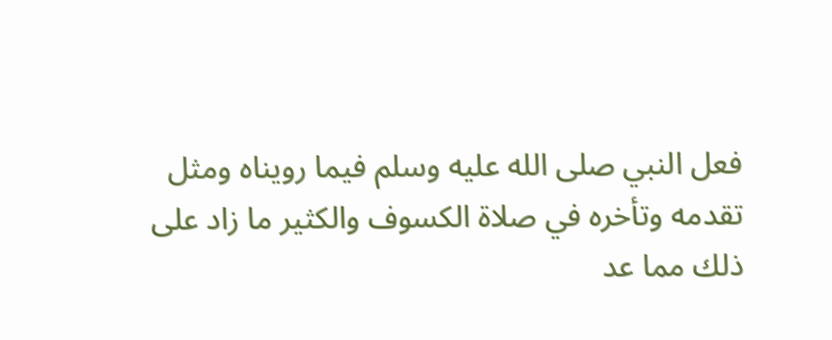فعل النبي صلى الله عليه وسلم فيما رويناه ومثل تقدمه وتأخره في صلاة الكسوف والكثير ما زاد على ذلك مما عد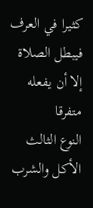كثيرا في العرف فيبطل الصلاة إلا أن يفعله متفرقا
النوع الثالث الأكل والشرب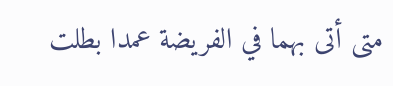متى أتى بهما في الفريضة عمدا بطلت